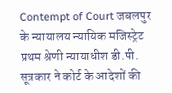Contempt of Court जबलपुर के न्यायालय न्यायिक मजिस्ट्रेट प्रथम श्रेणी न्यायाधीश डी.पी. सूत्रकार ने कोर्ट के आदेशों की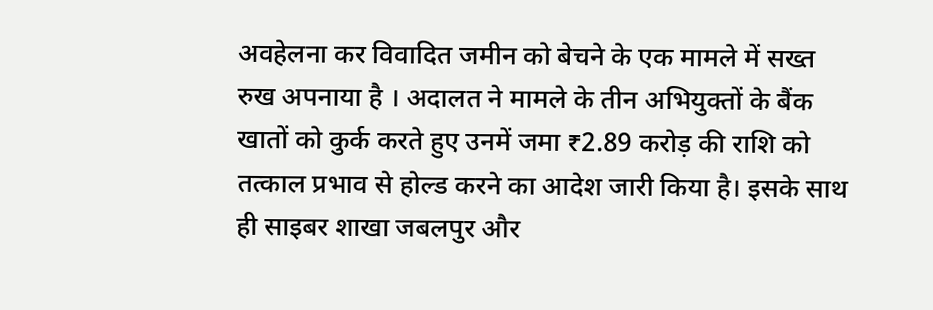अवहेलना कर विवादित जमीन को बेचने के एक मामले में सख्त रुख अपनाया है । अदालत ने मामले के तीन अभियुक्तों के बैंक खातों को कुर्क करते हुए उनमें जमा ₹2.89 करोड़ की राशि को तत्काल प्रभाव से होल्ड करने का आदेश जारी किया है। इसके साथ ही साइबर शाखा जबलपुर और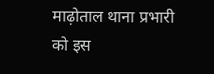माढ़ोताल थाना प्रभारी को इस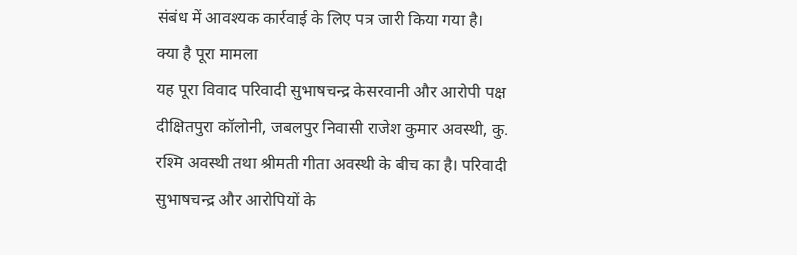संबंध में आवश्यक कार्रवाई के लिए पत्र जारी किया गया है।
क्या है पूरा मामला
यह पूरा विवाद परिवादी सुभाषचन्द्र केसरवानी और आरोपी पक्ष दीक्षितपुरा कॉलोनी, जबलपुर निवासी राजेश कुमार अवस्थी, कु. रश्मि अवस्थी तथा श्रीमती गीता अवस्थी के बीच का है। परिवादी सुभाषचन्द्र और आरोपियों के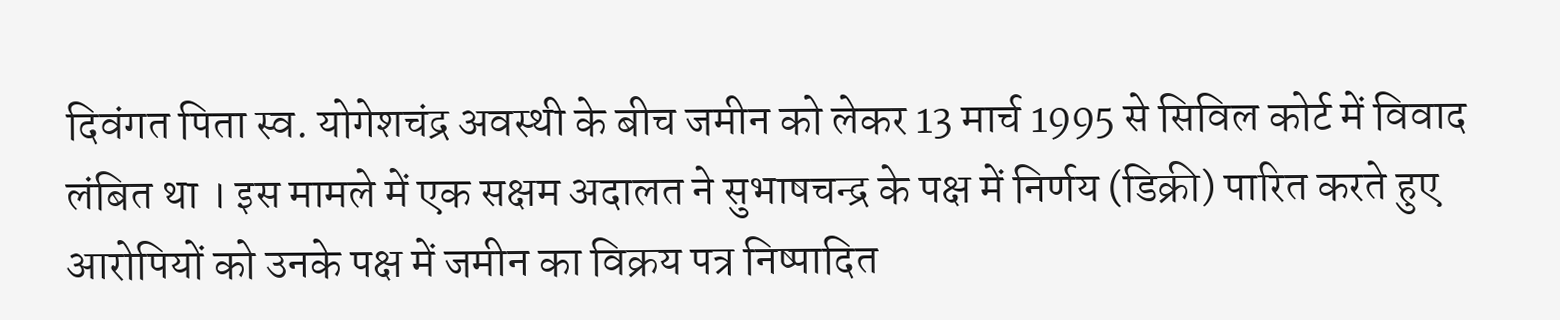दिवंगत पिता स्व. योगेशचंद्र अवस्थी के बीच जमीन को लेकर 13 मार्च 1995 से सिविल कोर्ट में विवाद लंबित था । इस मामले में एक सक्षम अदालत ने सुभाषचन्द्र के पक्ष में निर्णय (डिक्री) पारित करते हुए आरोपियों को उनके पक्ष में जमीन का विक्रय पत्र निष्पादित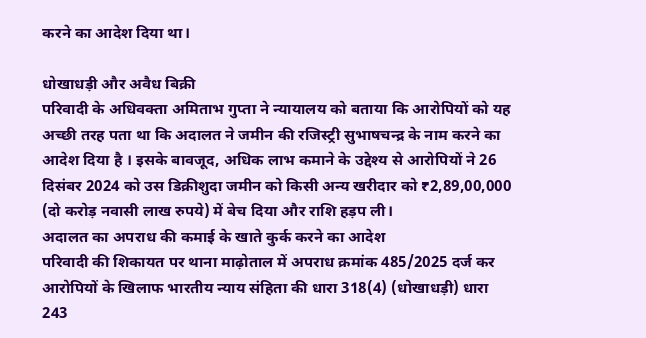करने का आदेश दिया था।

धोखाधड़ी और अवैध बिक्री
परिवादी के अधिवक्ता अमिताभ गुप्ता ने न्यायालय को बताया कि आरोपियों को यह अच्छी तरह पता था कि अदालत ने जमीन की रजिस्ट्री सुभाषचन्द्र के नाम करने का आदेश दिया है । इसके बावजूद, अधिक लाभ कमाने के उद्देश्य से आरोपियों ने 26 दिसंबर 2024 को उस डिक्रीशुदा जमीन को किसी अन्य खरीदार को ₹2,89,00,000 (दो करोड़ नवासी लाख रुपये) में बेच दिया और राशि हड़प ली।
अदालत का अपराध की कमाई के खाते कुर्क करने का आदेश
परिवादी की शिकायत पर थाना माढ़ोताल में अपराध क्रमांक 485/2025 दर्ज कर आरोपियों के खिलाफ भारतीय न्याय संहिता की धारा 318(4) (धोखाधड़ी) धारा 243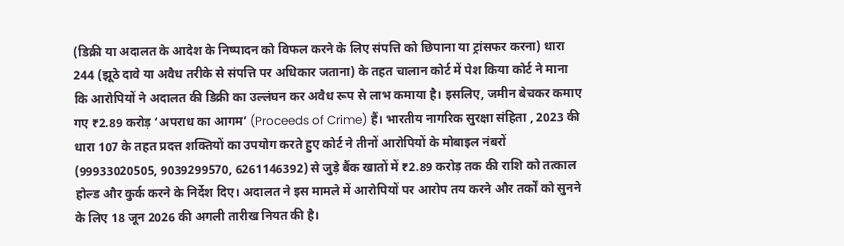(डिक्री या अदालत के आदेश के निष्पादन को विफल करने के लिए संपत्ति को छिपाना या ट्रांसफर करना) धारा 244 (झूठे दावे या अवैध तरीके से संपत्ति पर अधिकार जताना) के तहत चालान कोर्ट में पेश किया कोर्ट ने माना कि आरोपियों ने अदालत की डिक्री का उल्लंघन कर अवैध रूप से लाभ कमाया है। इसलिए, जमीन बेचकर कमाए गए ₹2.89 करोड़ ‘अपराध का आगम’ (Proceeds of Crime) हैं। भारतीय नागरिक सुरक्षा संहिता , 2023 की धारा 107 के तहत प्रदत्त शक्तियों का उपयोग करते हुए कोर्ट ने तीनों आरोपियों के मोबाइल नंबरों (99933020505, 9039299570, 6261146392) से जुड़े बैंक खातों में ₹2.89 करोड़ तक की राशि को तत्काल होल्ड और कुर्क करने के निर्देश दिए। अदालत ने इस मामले में आरोपियों पर आरोप तय करने और तर्कों को सुनने के लिए 18 जून 2026 की अगली तारीख नियत की है।